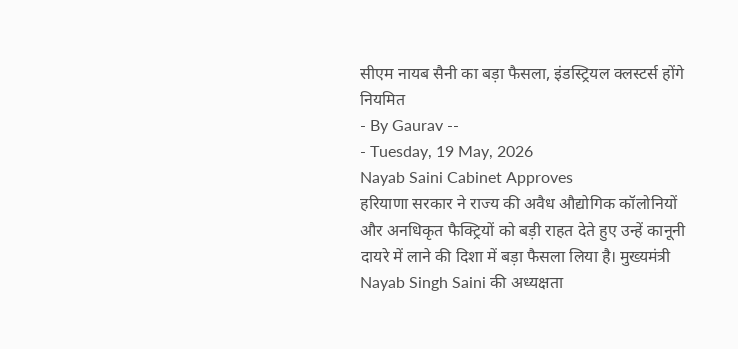सीएम नायब सैनी का बड़ा फैसला, इंडस्ट्रियल क्लस्टर्स होंगे नियमित
- By Gaurav --
- Tuesday, 19 May, 2026
Nayab Saini Cabinet Approves
हरियाणा सरकार ने राज्य की अवैध औद्योगिक कॉलोनियों और अनधिकृत फैक्ट्रियों को बड़ी राहत देते हुए उन्हें कानूनी दायरे में लाने की दिशा में बड़ा फैसला लिया है। मुख्यमंत्री Nayab Singh Saini की अध्यक्षता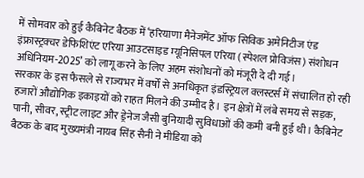में सोमवार को हुई कैबिनेट बैठक में ‘हरियाणा मैनेजमेंट ऑफ सिविक अमेनिटीज एंड इंफ्रास्ट्रक्चर डेफिशिएंट एरिया आउटसाइड म्यूनिसिपल एरिया (स्पेशल प्रोविजंस) संशोधन अधिनियम-2025’ को लागू करने के लिए अहम संशोधनों को मंजूरी दे दी गई।
सरकार के इस फैसले से राज्यभर में वर्षों से अनधिकृत इंडस्ट्रियल क्लस्टर्स में संचालित हो रही हजारों औद्योगिक इकाइयों को राहत मिलने की उम्मीद है। इन क्षेत्रों में लंबे समय से सड़क, पानी, सीवर, स्ट्रीट लाइट और ड्रेनेज जैसी बुनियादी सुविधाओं की कमी बनी हुई थी। कैबिनेट बैठक के बाद मुख्यमंत्री नायब सिंह सैनी ने मीडिया को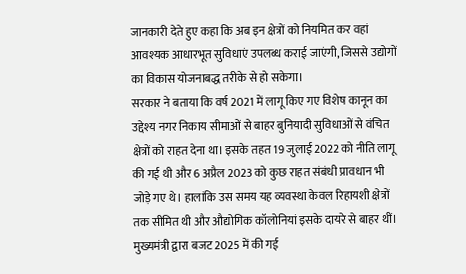जानकारी देते हुए कहा कि अब इन क्षेत्रों को नियमित कर वहां आवश्यक आधारभूत सुविधाएं उपलब्ध कराई जाएंगी, जिससे उद्योगों का विकास योजनाबद्ध तरीके से हो सकेगा।
सरकार ने बताया कि वर्ष 2021 में लागू किए गए विशेष कानून का उद्देश्य नगर निकाय सीमाओं से बाहर बुनियादी सुविधाओं से वंचित क्षेत्रों को राहत देना था। इसके तहत 19 जुलाई 2022 को नीति लागू की गई थी और 6 अप्रैल 2023 को कुछ राहत संबंधी प्रावधान भी जोड़े गए थे। हालांकि उस समय यह व्यवस्था केवल रिहायशी क्षेत्रों तक सीमित थी और औद्योगिक कॉलोनियां इसके दायरे से बाहर थीं।
मुख्यमंत्री द्वारा बजट 2025 में की गई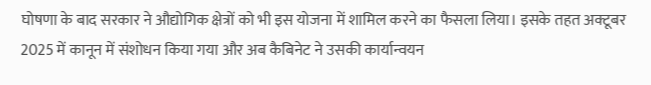घोषणा के बाद सरकार ने औद्योगिक क्षेत्रों को भी इस योजना में शामिल करने का फैसला लिया। इसके तहत अक्टूबर 2025 में कानून में संशोधन किया गया और अब कैबिनेट ने उसकी कार्यान्वयन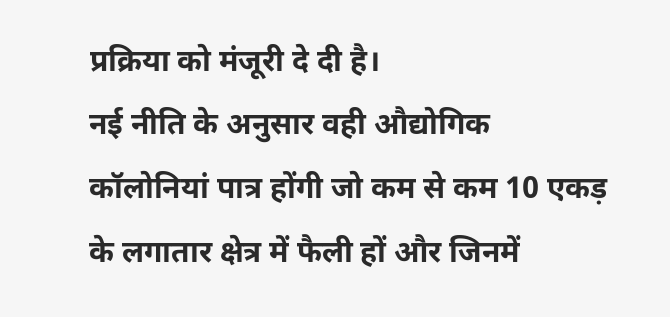प्रक्रिया को मंजूरी दे दी है।
नई नीति के अनुसार वही औद्योगिक कॉलोनियां पात्र होंगी जो कम से कम 10 एकड़ के लगातार क्षेत्र में फैली हों और जिनमें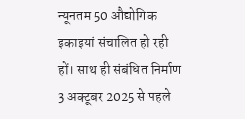न्यूनतम 50 औद्योगिक इकाइयां संचालित हो रही हों। साथ ही संबंधित निर्माण 3 अक्टूबर 2025 से पहले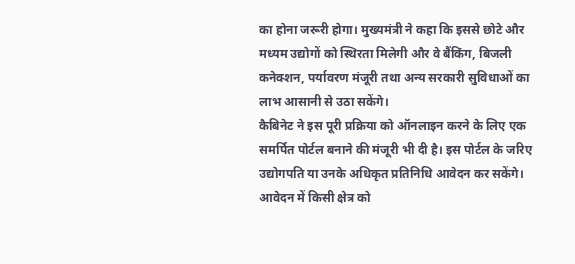का होना जरूरी होगा। मुख्यमंत्री ने कहा कि इससे छोटे और मध्यम उद्योगों को स्थिरता मिलेगी और वे बैंकिंग, बिजली कनेक्शन, पर्यावरण मंजूरी तथा अन्य सरकारी सुविधाओं का लाभ आसानी से उठा सकेंगे।
कैबिनेट ने इस पूरी प्रक्रिया को ऑनलाइन करने के लिए एक समर्पित पोर्टल बनाने की मंजूरी भी दी है। इस पोर्टल के जरिए उद्योगपति या उनके अधिकृत प्रतिनिधि आवेदन कर सकेंगे। आवेदन में किसी क्षेत्र को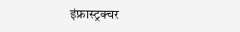इंफ्रास्ट्रक्चर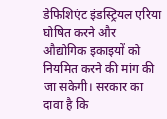डेफिशिएंट इंडस्ट्रियल एरिया घोषित करने और औद्योगिक इकाइयों को नियमित करने की मांग की जा सकेगी। सरकार का दावा है कि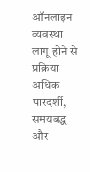ऑनलाइन व्यवस्था लागू होने से प्रक्रिया अधिक पारदर्शी, समयबद्ध और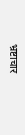भ्रष्टाचार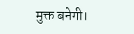मुक्त बनेगी।